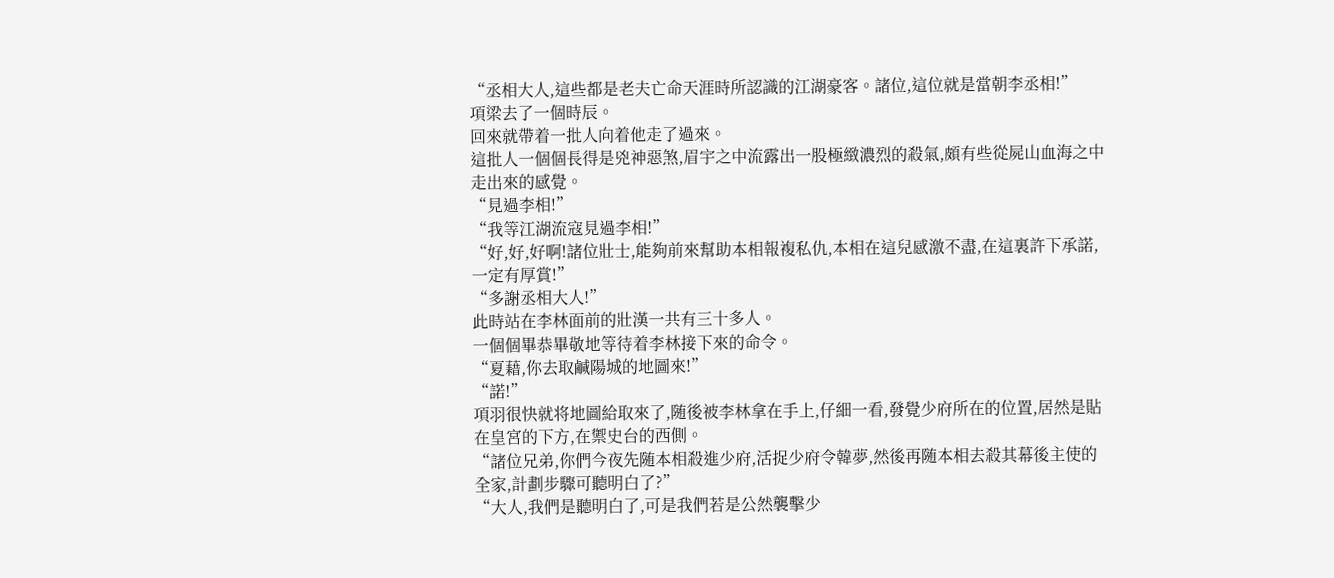“丞相大人,這些都是老夫亡命天涯時所認識的江湖豪客。諸位,這位就是當朝李丞相!”
項梁去了一個時辰。
回來就帶着一批人向着他走了過來。
這批人一個個長得是兇神惡煞,眉宇之中流露出一股極緻濃烈的殺氣,頗有些從屍山血海之中走出來的感覺。
“見過李相!”
“我等江湖流寇見過李相!”
“好,好,好啊!諸位壯士,能夠前來幫助本相報複私仇,本相在這兒感激不盡,在這裏許下承諾,一定有厚賞!”
“多謝丞相大人!”
此時站在李林面前的壯漢一共有三十多人。
一個個畢恭畢敬地等待着李林接下來的命令。
“夏藉,你去取鹹陽城的地圖來!”
“諾!”
項羽很快就将地圖給取來了,随後被李林拿在手上,仔細一看,發覺少府所在的位置,居然是貼在皇宮的下方,在禦史台的西側。
“諸位兄弟,你們今夜先随本相殺進少府,活捉少府令韓夢,然後再随本相去殺其幕後主使的全家,計劃步驟可聽明白了?”
“大人,我們是聽明白了,可是我們若是公然襲擊少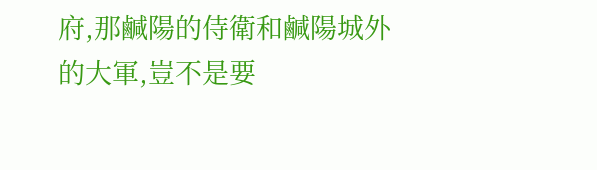府,那鹹陽的侍衛和鹹陽城外的大軍,豈不是要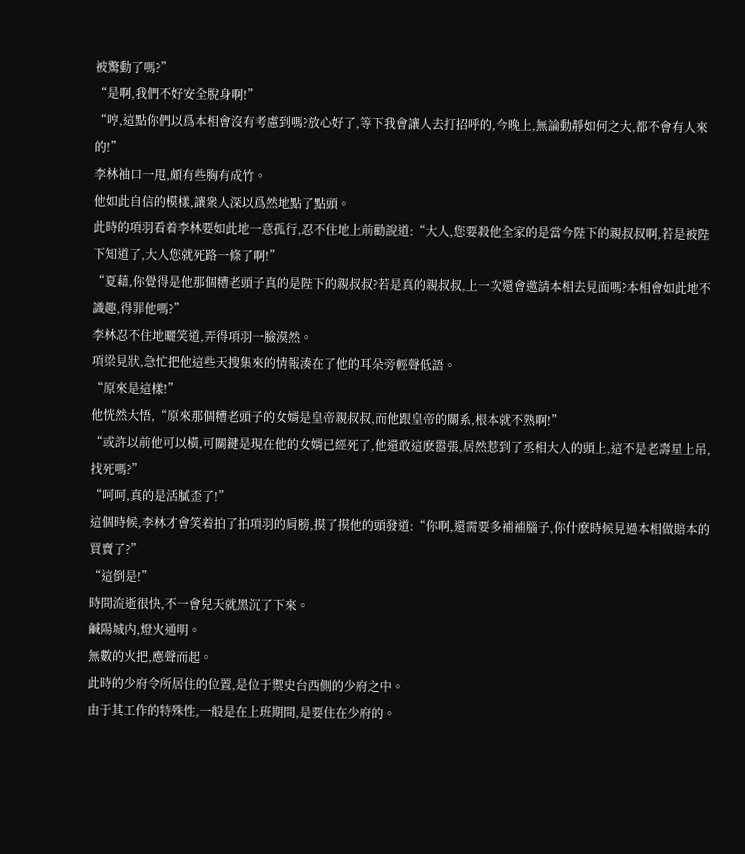被驚動了嗎?”
“是啊,我們不好安全脫身啊!”
“哼,這點你們以爲本相會沒有考慮到嗎?放心好了,等下我會讓人去打招呼的,今晚上,無論動靜如何之大,都不會有人來的!”
李林袖口一甩,頗有些胸有成竹。
他如此自信的模樣,讓衆人深以爲然地點了點頭。
此時的項羽看着李林要如此地一意孤行,忍不住地上前勸說道:“大人,您要殺他全家的是當今陛下的親叔叔啊,若是被陛下知道了,大人您就死路一條了啊!”
“夏藉,你覺得是他那個糟老頭子真的是陛下的親叔叔?若是真的親叔叔,上一次還會邀請本相去見面嗎?本相會如此地不識趣,得罪他嗎?”
李林忍不住地曬笑道,弄得項羽一臉漠然。
項梁見狀,急忙把他這些天搜集來的情報湊在了他的耳朵旁輕聲低語。
“原來是這樣!”
他恍然大悟,“原來那個糟老頭子的女婿是皇帝親叔叔,而他跟皇帝的關系,根本就不熟啊!”
“或許以前他可以橫,可關鍵是現在他的女婿已經死了,他還敢這麽嚣張,居然惹到了丞相大人的頭上,這不是老壽星上吊,找死嗎?”
“呵呵,真的是活膩歪了!”
這個時候,李林才會笑着拍了拍項羽的肩膀,摸了摸他的頭發道:“你啊,還需要多補補腦子,你什麽時候見過本相做賠本的買賣了?”
“這倒是!”
時間流逝很快,不一會兒天就黑沉了下來。
鹹陽城内,燈火通明。
無數的火把,應聲而起。
此時的少府令所居住的位置,是位于禦史台西側的少府之中。
由于其工作的特殊性,一般是在上班期間,是要住在少府的。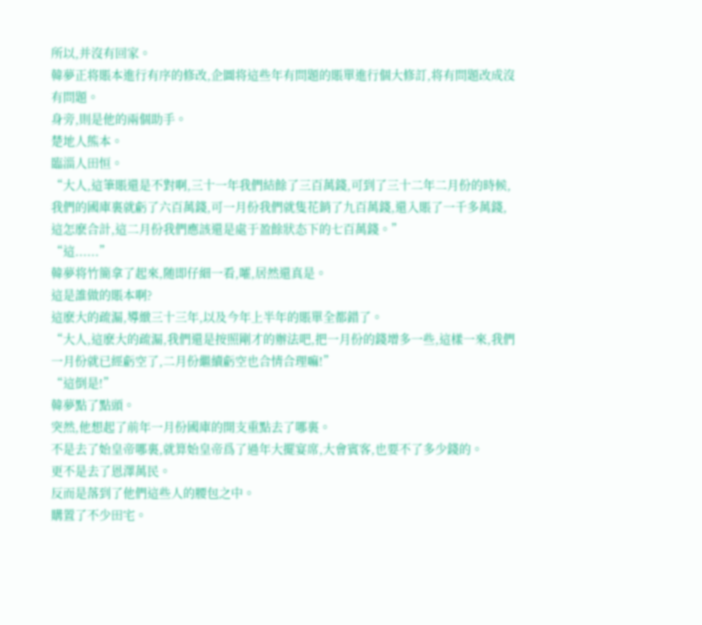所以,并沒有回家。
韓夢正将賬本進行有序的修改,企圖将這些年有問題的賬單進行個大修訂,将有問題改成沒有問題。
身旁,則是他的兩個助手。
楚地人熊本。
臨淄人田恒。
“大人,這筆賬還是不對啊,三十一年我們結餘了三百萬錢,可到了三十二年二月份的時候,我們的國庫裏就虧了六百萬錢,可一月份我們就隻花銷了九百萬錢,還入賬了一千多萬錢,這怎麽合計,這二月份我們應該還是處于盈餘狀态下的七百萬錢。”
“這......”
韓夢将竹簡拿了起來,随即仔細一看,嚯,居然還真是。
這是誰做的賬本啊?
這麽大的疏漏,導緻三十三年,以及今年上半年的賬單全都錯了。
“大人,這麽大的疏漏,我們還是按照剛才的辦法吧,把一月份的錢增多一些,這樣一來,我們一月份就已經虧空了,二月份繼續虧空也合情合理嘛!”
“這倒是!”
韓夢點了點頭。
突然,他想起了前年一月份國庫的開支重點去了哪裏。
不是去了始皇帝哪裏,就算始皇帝爲了過年大擺宴席,大會賓客,也要不了多少錢的。
更不是去了恩澤萬民。
反而是落到了他們這些人的腰包之中。
購置了不少田宅。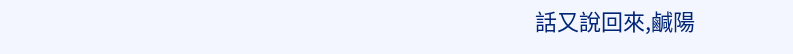話又說回來,鹹陽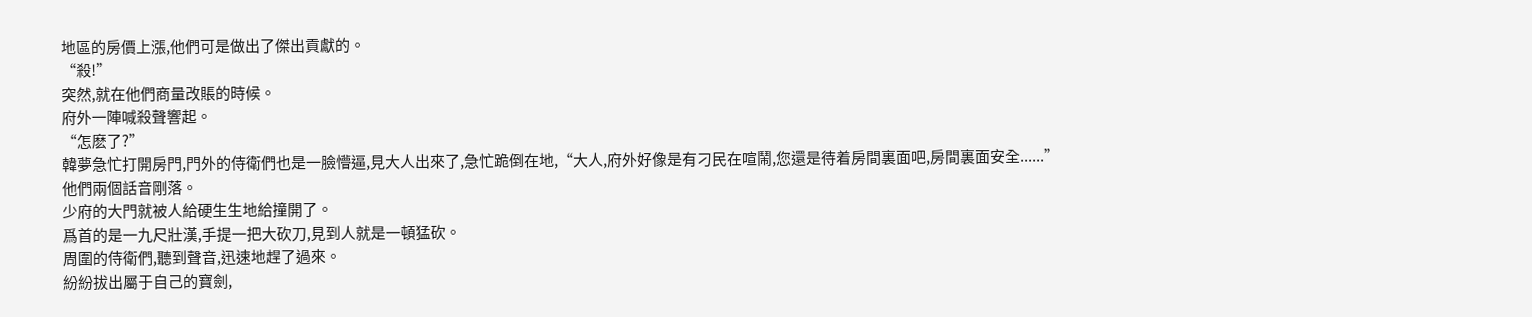地區的房價上漲,他們可是做出了傑出貢獻的。
“殺!”
突然,就在他們商量改賬的時候。
府外一陣喊殺聲響起。
“怎麽了?”
韓夢急忙打開房門,門外的侍衛們也是一臉懵逼,見大人出來了,急忙跪倒在地,“大人,府外好像是有刁民在喧鬧,您還是待着房間裏面吧,房間裏面安全......”
他們兩個話音剛落。
少府的大門就被人給硬生生地給撞開了。
爲首的是一九尺壯漢,手提一把大砍刀,見到人就是一頓猛砍。
周圍的侍衛們,聽到聲音,迅速地趕了過來。
紛紛拔出屬于自己的寶劍,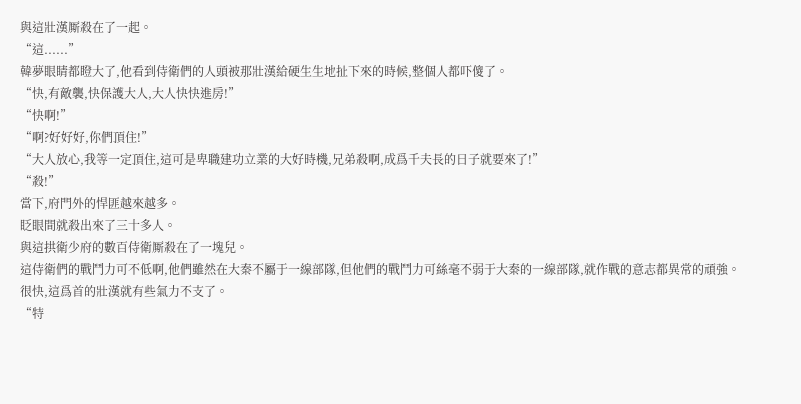與這壯漢厮殺在了一起。
“這......”
韓夢眼睛都瞪大了,他看到侍衛們的人頭被那壯漢給硬生生地扯下來的時候,整個人都吓傻了。
“快,有敵襲,快保護大人,大人快快進房!”
“快啊!”
“啊?好好好,你們頂住!”
“大人放心,我等一定頂住,這可是卑職建功立業的大好時機,兄弟殺啊,成爲千夫長的日子就要來了!”
“殺!”
當下,府門外的悍匪越來越多。
眨眼間就殺出來了三十多人。
與這拱衛少府的數百侍衛厮殺在了一塊兒。
這侍衛們的戰鬥力可不低啊,他們雖然在大秦不屬于一線部隊,但他們的戰鬥力可絲毫不弱于大秦的一線部隊,就作戰的意志都異常的頑強。
很快,這爲首的壯漢就有些氣力不支了。
“特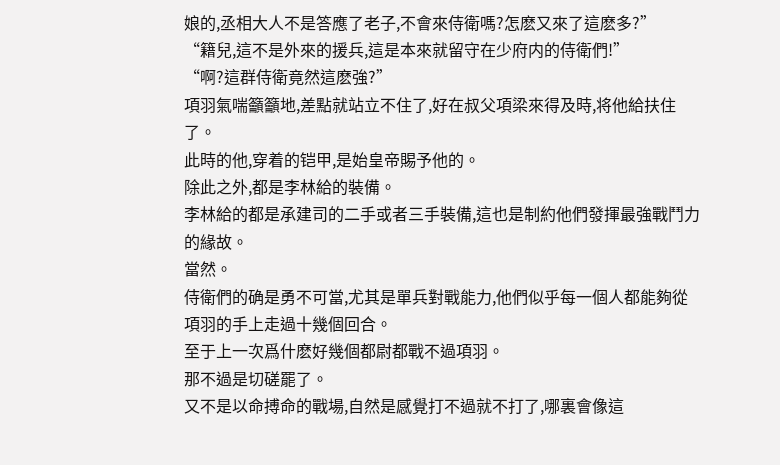娘的,丞相大人不是答應了老子,不會來侍衛嗎?怎麽又來了這麽多?”
“籍兒,這不是外來的援兵,這是本來就留守在少府内的侍衛們!”
“啊?這群侍衛竟然這麽強?”
項羽氣喘籲籲地,差點就站立不住了,好在叔父項梁來得及時,将他給扶住了。
此時的他,穿着的铠甲,是始皇帝賜予他的。
除此之外,都是李林給的裝備。
李林給的都是承建司的二手或者三手裝備,這也是制約他們發揮最強戰鬥力的緣故。
當然。
侍衛們的确是勇不可當,尤其是單兵對戰能力,他們似乎每一個人都能夠從項羽的手上走過十幾個回合。
至于上一次爲什麽好幾個都尉都戰不過項羽。
那不過是切磋罷了。
又不是以命搏命的戰場,自然是感覺打不過就不打了,哪裏會像這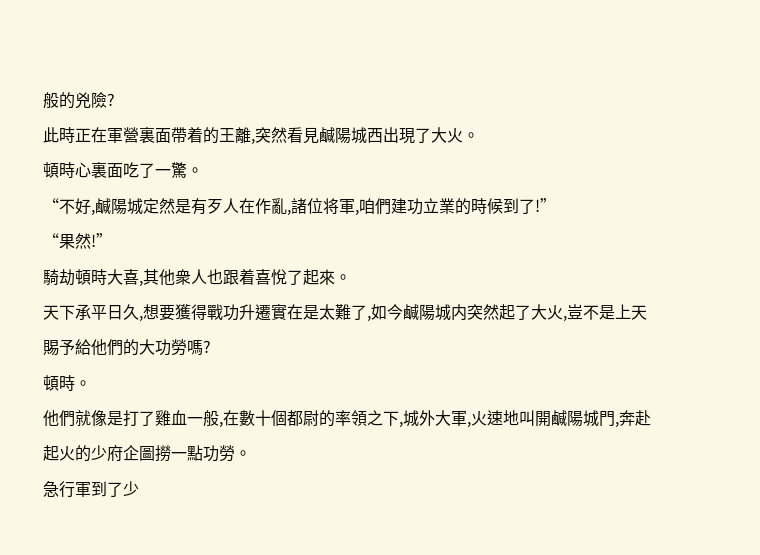般的兇險?
此時正在軍營裏面帶着的王離,突然看見鹹陽城西出現了大火。
頓時心裏面吃了一驚。
“不好,鹹陽城定然是有歹人在作亂,諸位将軍,咱們建功立業的時候到了!”
“果然!”
騎劫頓時大喜,其他衆人也跟着喜悅了起來。
天下承平日久,想要獲得戰功升遷實在是太難了,如今鹹陽城内突然起了大火,豈不是上天賜予給他們的大功勞嗎?
頓時。
他們就像是打了雞血一般,在數十個都尉的率領之下,城外大軍,火速地叫開鹹陽城門,奔赴起火的少府企圖撈一點功勞。
急行軍到了少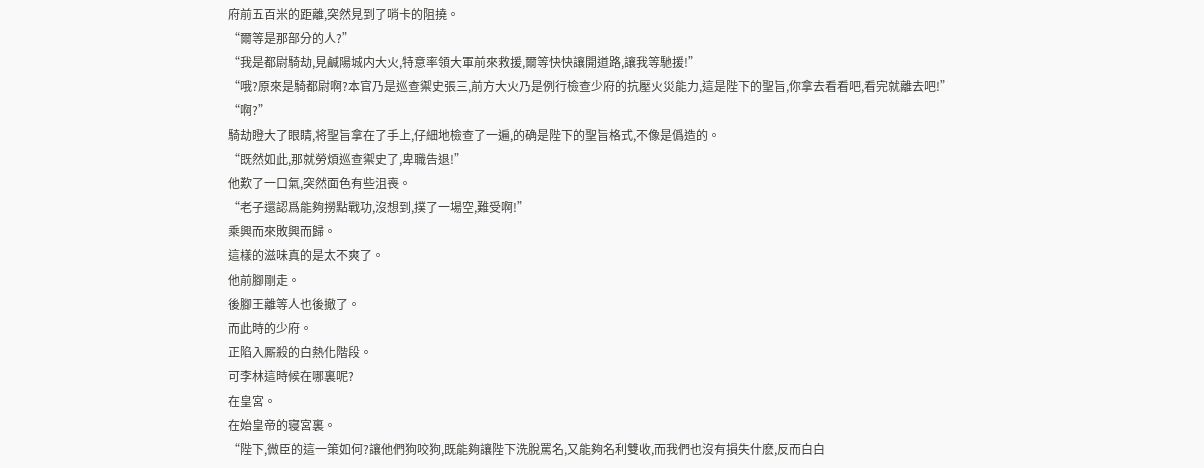府前五百米的距離,突然見到了哨卡的阻撓。
“爾等是那部分的人?”
“我是都尉騎劫,見鹹陽城内大火,特意率領大軍前來救援,爾等快快讓開道路,讓我等馳援!”
“哦?原來是騎都尉啊?本官乃是巡查禦史張三,前方大火乃是例行檢查少府的抗壓火災能力,這是陛下的聖旨,你拿去看看吧,看完就離去吧!”
“啊?”
騎劫瞪大了眼睛,将聖旨拿在了手上,仔細地檢查了一遍,的确是陛下的聖旨格式,不像是僞造的。
“既然如此,那就勞煩巡查禦史了,卑職告退!”
他歎了一口氣,突然面色有些沮喪。
“老子還認爲能夠撈點戰功,沒想到,撲了一場空,難受啊!”
乘興而來敗興而歸。
這樣的滋味真的是太不爽了。
他前腳剛走。
後腳王離等人也後撤了。
而此時的少府。
正陷入厮殺的白熱化階段。
可李林這時候在哪裏呢?
在皇宮。
在始皇帝的寝宮裏。
“陛下,微臣的這一策如何?讓他們狗咬狗,既能夠讓陛下洗脫罵名,又能夠名利雙收,而我們也沒有損失什麽,反而白白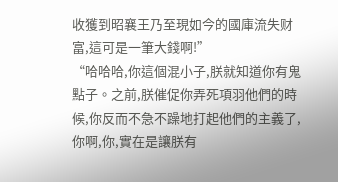收獲到昭襄王乃至現如今的國庫流失财富,這可是一筆大錢啊!”
“哈哈哈,你這個混小子,朕就知道你有鬼點子。之前,朕催促你弄死項羽他們的時候,你反而不急不躁地打起他們的主義了,你啊,你,實在是讓朕有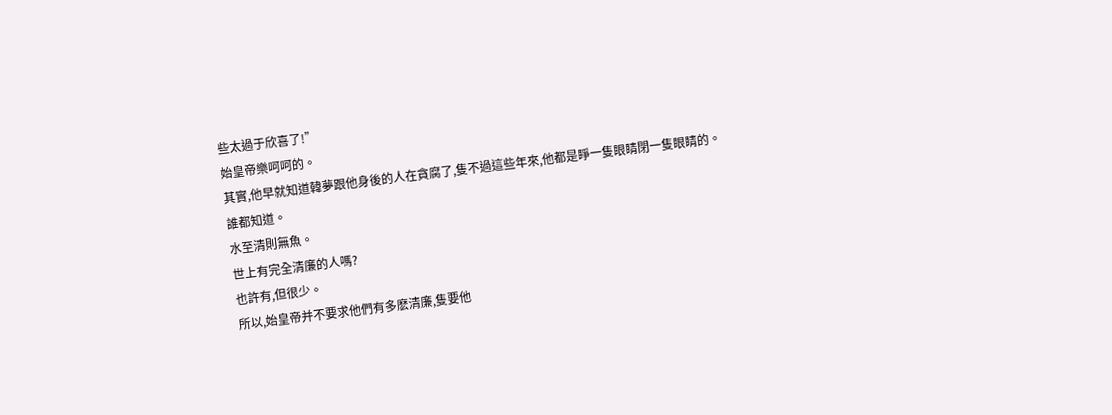些太過于欣喜了!”
始皇帝樂呵呵的。
其實,他早就知道韓夢跟他身後的人在貪腐了,隻不過這些年來,他都是睜一隻眼睛閉一隻眼睛的。
誰都知道。
水至清則無魚。
世上有完全清廉的人嗎?
也許有,但很少。
所以,始皇帝并不要求他們有多麽清廉,隻要他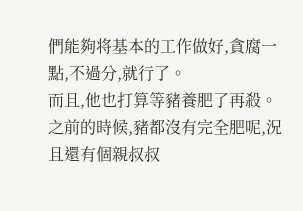們能夠将基本的工作做好,貪腐一點,不過分,就行了。
而且,他也打算等豬養肥了再殺。
之前的時候,豬都沒有完全肥呢,況且還有個親叔叔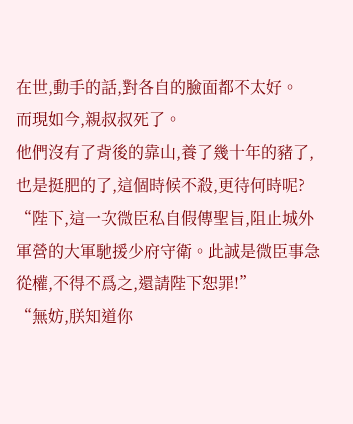在世,動手的話,對各自的臉面都不太好。
而現如今,親叔叔死了。
他們沒有了背後的靠山,養了幾十年的豬了,也是挺肥的了,這個時候不殺,更待何時呢?
“陛下,這一次微臣私自假傳聖旨,阻止城外軍營的大軍馳援少府守衛。此誠是微臣事急從權,不得不爲之,還請陛下恕罪!”
“無妨,朕知道你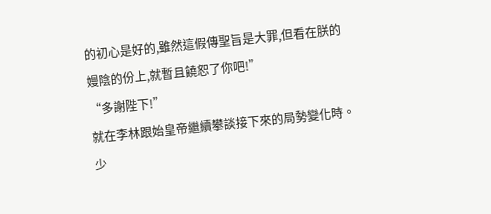的初心是好的,雖然這假傳聖旨是大罪,但看在朕的嫚陰的份上,就暫且饒恕了你吧!”
“多謝陛下!”
就在李林跟始皇帝繼續攀談接下來的局勢變化時。
少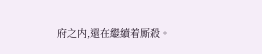府之内,還在繼續着厮殺。